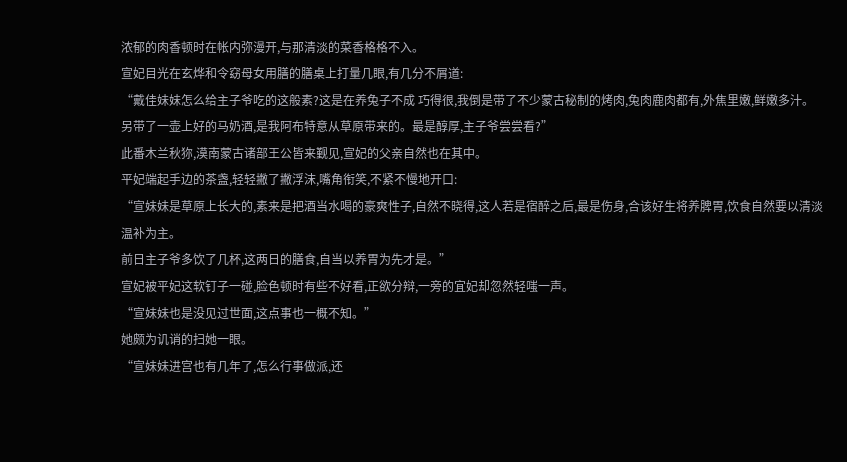浓郁的肉香顿时在帐内弥漫开,与那清淡的菜香格格不入。
宣妃目光在玄烨和令窈母女用膳的膳桌上打量几眼,有几分不屑道:
“戴佳妹妹怎么给主子爷吃的这般素?这是在养兔子不成 巧得很,我倒是带了不少蒙古秘制的烤肉,兔肉鹿肉都有,外焦里嫩,鲜嫩多汁。
另带了一壶上好的马奶酒,是我阿布特意从草原带来的。最是醇厚,主子爷尝尝看?”
此番木兰秋狝,漠南蒙古诸部王公皆来觐见,宣妃的父亲自然也在其中。
平妃端起手边的茶盏,轻轻撇了撇浮沫,嘴角衔笑,不紧不慢地开口:
“宣妹妹是草原上长大的,素来是把酒当水喝的豪爽性子,自然不晓得,这人若是宿醉之后,最是伤身,合该好生将养脾胃,饮食自然要以清淡温补为主。
前日主子爷多饮了几杯,这两日的膳食,自当以养胃为先才是。”
宣妃被平妃这软钉子一碰,脸色顿时有些不好看,正欲分辩,一旁的宜妃却忽然轻嗤一声。
“宣妹妹也是没见过世面,这点事也一概不知。”
她颇为讥诮的扫她一眼。
“宣妹妹进宫也有几年了,怎么行事做派,还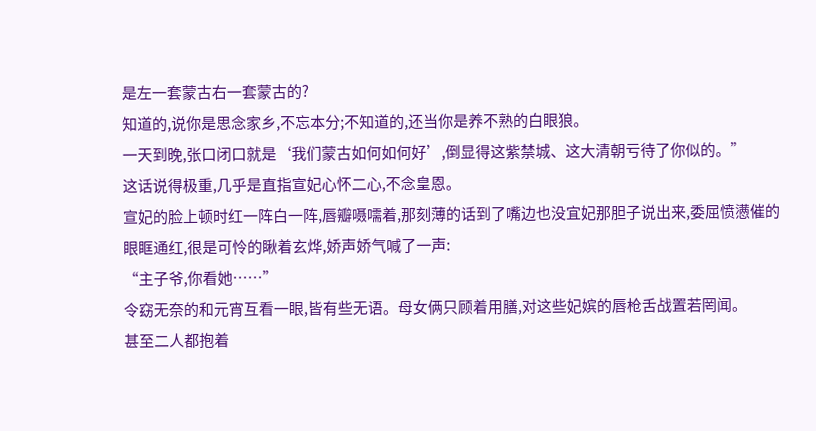是左一套蒙古右一套蒙古的?
知道的,说你是思念家乡,不忘本分;不知道的,还当你是养不熟的白眼狼。
一天到晚,张口闭口就是‘我们蒙古如何如何好’,倒显得这紫禁城、这大清朝亏待了你似的。”
这话说得极重,几乎是直指宣妃心怀二心,不念皇恩。
宣妃的脸上顿时红一阵白一阵,唇瓣嗫嚅着,那刻薄的话到了嘴边也没宜妃那胆子说出来,委屈愤懑催的眼眶通红,很是可怜的瞅着玄烨,娇声娇气喊了一声:
“主子爷,你看她……”
令窈无奈的和元宵互看一眼,皆有些无语。母女俩只顾着用膳,对这些妃嫔的唇枪舌战置若罔闻。
甚至二人都抱着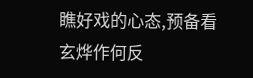瞧好戏的心态,预备看玄烨作何反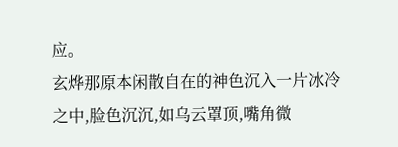应。
玄烨那原本闲散自在的神色沉入一片冰冷之中,脸色沉沉,如乌云罩顶,嘴角微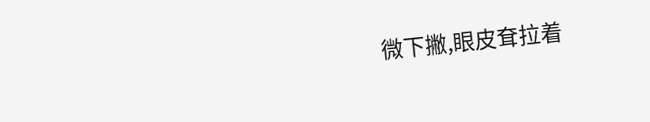微下撇,眼皮耷拉着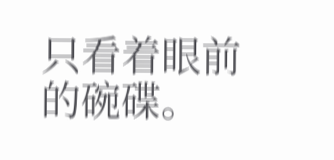只看着眼前的碗碟。